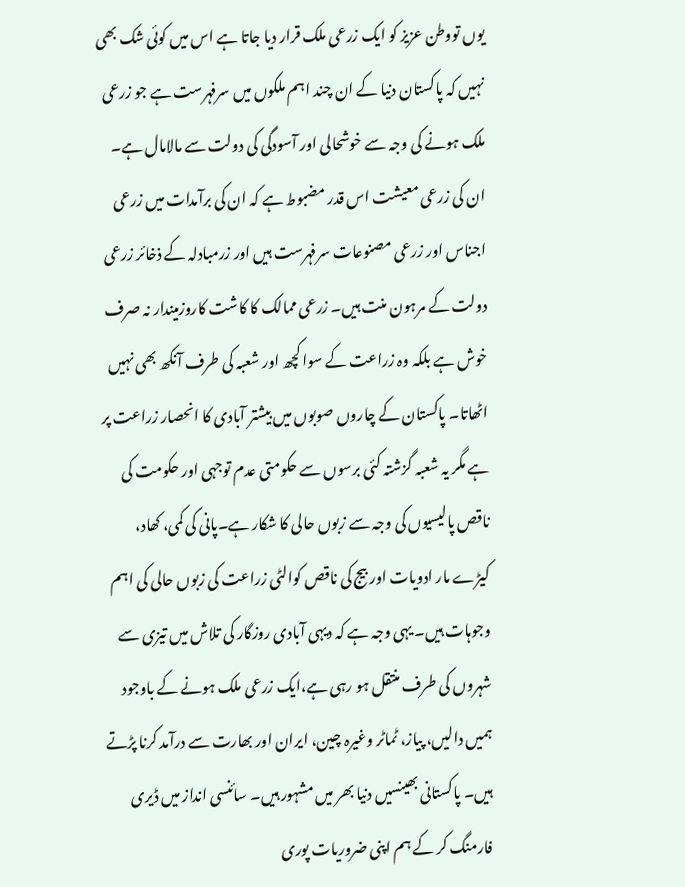یوں تووطن عزیز کو ایک زرعی ملک قرار دیا جاتا ہے اس میں کوئی شک بھی نہیں کہ پاکستان دنیا کے ان چند اہم ملکوں میں سرفہرست ہے جو زرعی ملک ہونے کی وجہ سے خوشحالی اور آسودگی کی دولت سے مالامال ہے۔ ان کی زرعی معیشت اس قدر مضبوط ہے کہ ان کی برآمدات میں زرعی اجناس اور زرعی مصنوعات سرفہرست ہیں اور زرمبادلہ کے ذخائر زرعی دولت کے مرہون منت ہیں۔ زرعی ممالک کا کاشت کاروزمیندار نہ صرف خوش ہے بلکہ وہ زراعت کے سوا کچھ اور شعبہ کی طرف آنکھ بھی نہیں اٹھاتا۔ پاکستان کے چاروں صوبوں میں بیشتر آبادی کا انحصار زراعت پر ہے مگر یہ شعبہ گزشتہ کئی برسوں سے حکومتی عدم توجہی اور حکومت کی ناقص پالیسیوں کی وجہ سے زبوں حالی کا شکار ہے۔پانی کی کمی، کھاد، کیڑے مار ادویات اور بیج کی ناقص کوالٹی زراعت کی زبوں حالی کی اہم وجوہات ہیں۔ یہی وجہ ہے کہ دیہی آبادی روزگار کی تلاش میں تیزی سے شہروں کی طرف منتقل ہو رہی ہے،ایک زرعی ملک ہونے کے باوجود ہمیں دالیں، پیاز، ٹماٹر وغیرہ چین، ایران اور بھارت سے درآمد کرنا پڑتے ہیں۔ پاکستانی بھینسیں دنیا بھر میں مشہور ہیں۔ سائنسی انداز میں ڈیری فارمنگ کر کے ہم اپنی ضروریات پوری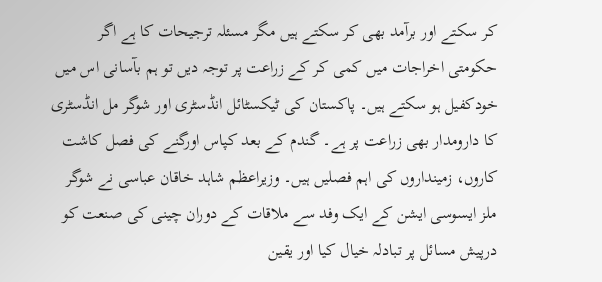کر سکتے اور برآمد بھی کر سکتے ہیں مگر مسئلہ ترجیحات کا ہے اگر حکومتی اخراجات میں کمی کر کے زراعت پر توجہ دیں تو ہم بآسانی اس میں خودکفیل ہو سکتے ہیں۔ پاکستان کی ٹیکسٹائل انڈسٹری اور شوگر مل انڈسٹری کا دارومدار بھی زراعت پر ہے۔ گندم کے بعد کپاس اورگنے کی فصل کاشت کاروں، زمینداروں کی اہم فصلیں ہیں۔ وزیراعظم شاہد خاقان عباسی نے شوگر ملز ایسوسی ایشن کے ایک وفد سے ملاقات کے دوران چینی کی صنعت کو درپیش مسائل پر تبادلہ خیال کیا اور یقین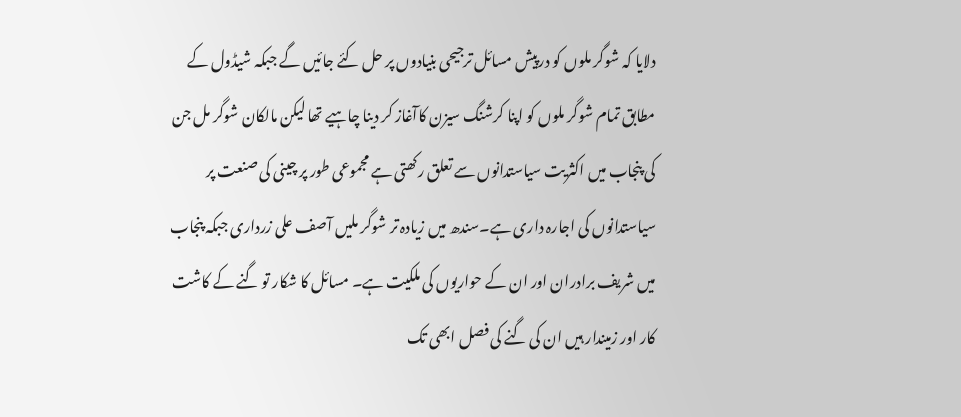دلایا کہ شوگر ملوں کو درپیش مسائل ترجیحی بنیادوں پر حل کئے جائیں گے جبکہ شیڈول کے مطابق تمام شوگر ملوں کو اپنا کرشنگ سیزن کاآغاز کر دینا چاہیے تھا لیکن مالکان شوگر مل جن کی پنجاب میں اکثریت سیاستدانوں سے تعلق رکھتی ہے مجموعی طور پر چینی کی صنعت پر سیاستدانوں کی اجارہ داری ہے۔سندھ میں زیادہ تر شوگر ملیں آصف علی زرداری جبکہ پنجاب میں شریف برادران اور ان کے حواریوں کی ملکیت ہے۔ مسائل کا شکار تو گنے کے کاشت کار اور زمیندار ہیں ان کی گنے کی فصل ابھی تک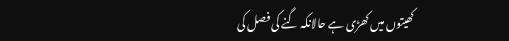کھیتوں میں کھڑی ہے حالانکہ گنے کی فصل کی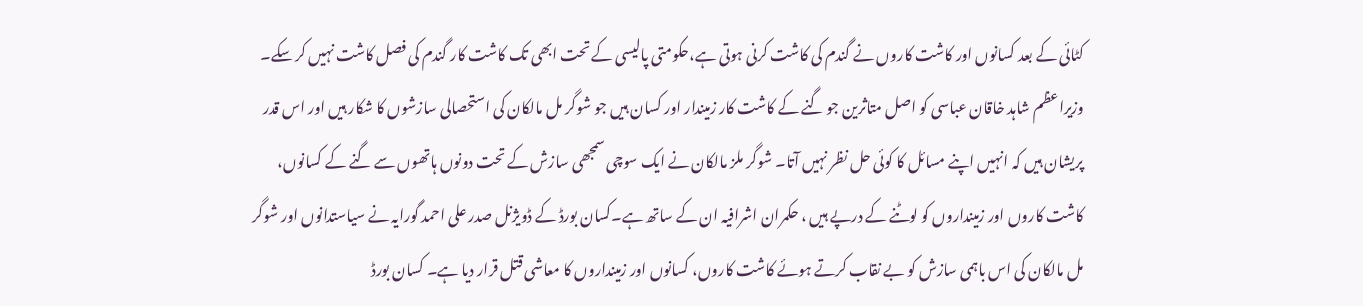کٹائی کے بعد کسانوں اور کاشت کاروں نے گندم کی کاشت کرنی ہوتی ہے،حکومتی پالیسی کے تحت ابھی تک کاشت کار گندم کی فصل کاشت نہیں کر سکے۔ وزیراعظم شاہد خاقان عباسی کو اصل متاثرین جو گنے کے کاشت کار زمیندار اور کسان ہیں جو شوگر مل مالکان کی استحصالی سازشوں کا شکار ہیں اور اس قدر پریشان ہیں کہ انہیں اپنے مسائل کا کوئی حل نظر نہیں آتا۔ شوگر ملز مالکان نے ایک سوچی سمجھی سازش کے تحت دونوں ہاتھوں سے گنے کے کسانوں، کاشت کاروں اور زمینداروں کو لوٹنے کے درپے ہیں ، حکمران اشرافیہ ان کے ساتھ ہے۔کسان بورڈ کے ڈویژنل صدر علی احمد گورایہ نے سیاستدانوں اور شوگر مل مالکان کی اس باہمی سازش کو بے نقاب کرتے ہوئے کاشت کاروں، کسانوں اور زمینداروں کا معاشی قتل قرار دیا ہے۔ کسان بورڈ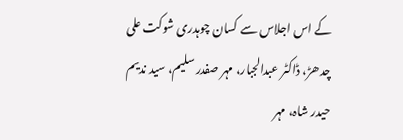کے اس اجلاس سے کسان چوہدری شوکت علی چدھڑ، ڈاکٹر عبدالجبار، مہر صفدر سلیم، سید ندیم حیدر شاہ، مہر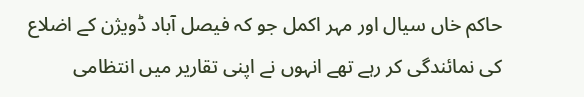حاکم خاں سیال اور مہر اکمل جو کہ فیصل آباد ڈویژن کے اضلاع کی نمائندگی کر رہے تھے انہوں نے اپنی تقاریر میں انتظامی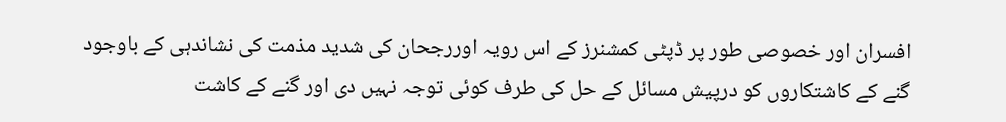افسران اور خصوصی طور پر ڈپٹی کمشنرز کے اس رویہ اوررجحان کی شدید مذمت کی نشاندہی کے باوجود گنے کے کاشتکاروں کو درپیش مسائل کے حل کی طرف کوئی توجہ نہیں دی اور گنے کے کاشت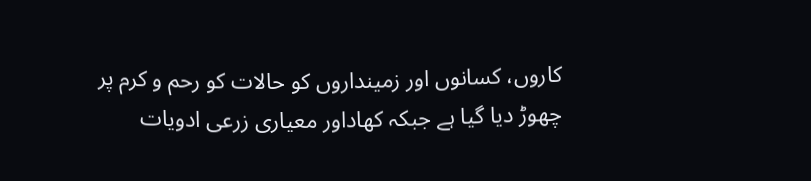کاروں، کسانوں اور زمینداروں کو حالات کو رحم و کرم پر چھوڑ دیا گیا ہے جبکہ کھاداور معیاری زرعی ادویات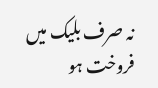نہ صرف بلیک میں فروخت ہو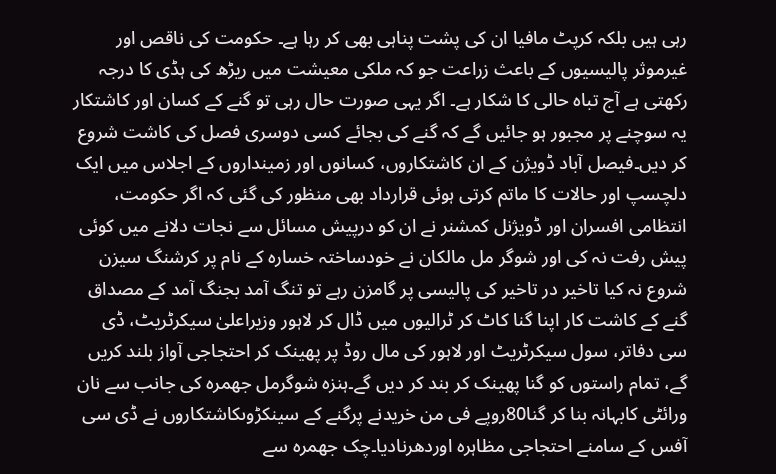رہی ہیں بلکہ کرپٹ مافیا ان کی پشت پناہی بھی کر رہا ہے۔ حکومت کی ناقص اور غیرموثر پالیسیوں کے باعث زراعت جو کہ ملکی معیشت میں ریڑھ کی ہڈی کا درجہ رکھتی ہے آج تباہ حالی کا شکار ہے۔ اگر یہی صورت حال رہی تو گنے کے کسان اور کاشتکار یہ سوچنے پر مجبور ہو جائیں گے کہ گنے کی بجائے کسی دوسری فصل کی کاشت شروع کر دیں۔فیصل آباد ڈویژن کے ان کاشتکاروں، کسانوں اور زمینداروں کے اجلاس میں ایک دلچسپ اور حالات کا ماتم کرتی ہوئی قرارداد بھی منظور کی گئی کہ اگر حکومت، انتظامی افسران اور ڈویژنل کمشنر نے ان کو درپیش مسائل سے نجات دلانے میں کوئی پیش رفت نہ کی اور شوگر مل مالکان نے خودساختہ خسارہ کے نام پر کرشنگ سیزن شروع نہ کیا تاخیر در تاخیر کی پالیسی پر گامزن رہے تو تنگ آمد بجنگ آمد کے مصداق گنے کے کاشت کار اپنا گنا کاٹ کر ٹرالیوں میں ڈال کر لاہور وزیراعلیٰ سیکرٹریٹ، ڈی سی دفاتر، سول سیکرٹریٹ اور لاہور کی مال روڈ پر پھینک کر احتجاجی آواز بلند کریں گے، تمام راستوں کو گنا پھینک کر بند کر دیں گے۔ہنزہ شوگرمل جھمرہ کی جانب سے نان ورائٹی کابہانہ بنا کر گنا80روپے فی من خریدنے پرگنے کے سینکڑوںکاشتکاروں نے ڈی سی آفس کے سامنے احتجاجی مظاہرہ اوردھرنادیا۔چک جھمرہ سے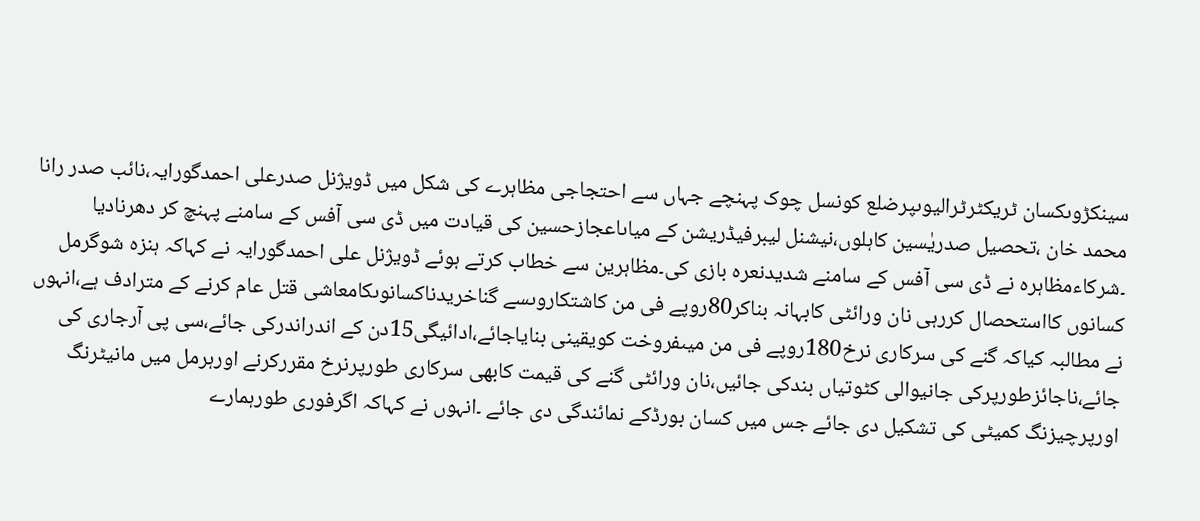سینکڑوںکسان ٹریکٹرٹرالیوںپرضلع کونسل چوک پہنچے جہاں سے احتجاجی مظاہرے کی شکل میں ڈویژنل صدرعلی احمدگورایہ،نائب صدر رانا محمد خان ،تحصیل صدریٰسین کاہلوں،نیشنل لیبرفیڈریشن کے میاںاعجازحسین کی قیادت میں ڈی سی آفس کے سامنے پہنچ کر دھرنادیا ۔شرکاءمظاہرہ نے ڈی سی آفس کے سامنے شدیدنعرہ بازی کی۔مظاہرین سے خطاب کرتے ہوئے ڈویژنل علی احمدگورایہ نے کہاکہ ہنزہ شوگرمل کسانوں کااستحصال کررہی نان ورائٹی کابہانہ بناکر80روپے فی من کاشتکاروںسے گناخریدناکسانوںکامعاشی قتل عام کرنے کے مترادف ہے،انہوں نے مطالبہ کیاکہ گنے کی سرکاری نرخ180روپے فی من میںفروخت کویقینی بنایاجائے،ادائیگی15دن کے اندراندرکی جائے،سی پی آرجاری کی جائے،ناجائزطورپرکی جانیوالی کٹوتیاں بندکی جائیں،نان ورائٹی گنے کی قیمت کابھی سرکاری طورپرنرخ مقررکرنے اورہرمل میں مانیٹرنگ اورپرچیزنگ کمیٹی کی تشکیل دی جائے جس میں کسان بورڈکے نمائندگی دی جائے ۔انہوں نے کہاکہ اگرفوری طورہمارے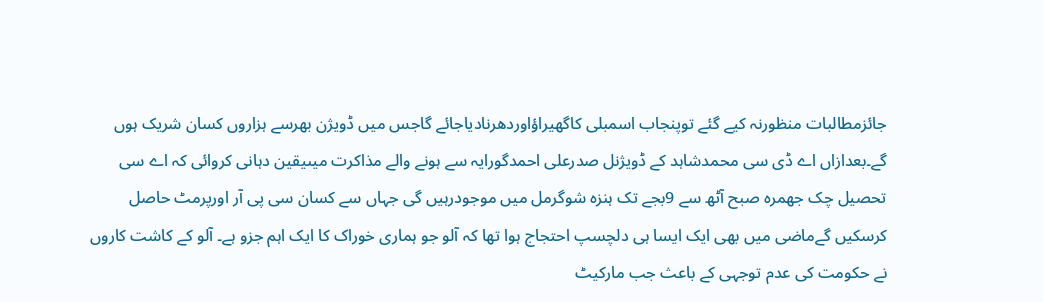جائزمطالبات منظورنہ کیے گئے توپنجاب اسمبلی کاگھیراؤاوردھرنادیاجائے گاجس میں ڈویژن بھرسے ہزاروں کسان شریک ہوں گے۔بعدازاں اے ڈی سی محمدشاہد کے ڈویژنل صدرعلی احمدگورایہ سے ہونے والے مذاکرت میںیقین دہانی کروائی کہ اے سی تحصیل چک جھمرہ صبح آٹھ سے 9بجے تک ہنزہ شوگرمل میں موجودرہیں گی جہاں سے کسان سی پی آر اورپرمٹ حاصل کرسکیں گےماضی میں بھی ایک ایسا ہی دلچسپ احتجاج ہوا تھا کہ آلو جو ہماری خوراک کا ایک اہم جزو ہے۔ آلو کے کاشت کاروں نے حکومت کی عدم توجہی کے باعث جب مارکیٹ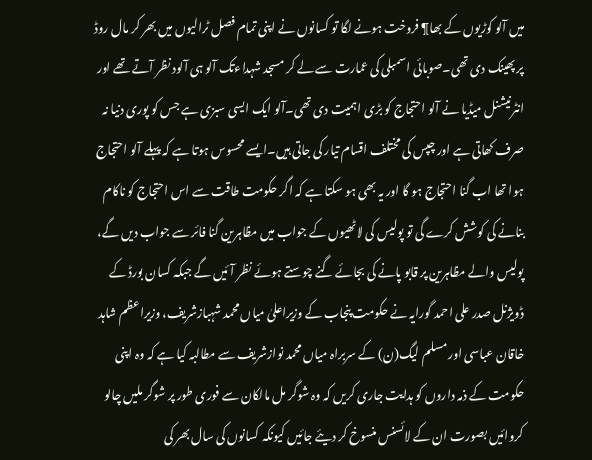میں آلو کوڑیوں کے بھا¶ فروخت ہونے لگا تو کسانوں نے اپنی تمام فصل ٹرالیوں میں بھر کر مال روڈ پر پھینک دی تھی۔صوبائی اسمبلی کی عمارت سے لے کر مسجد شہداءتک آلو ہی آلود نظر آتے تھے اور انٹرنیشنل میڈیا نے آلو احتجاج کو بڑی اہمیت دی تھی۔آلو ایک ایسی سبزی ہے جس کو پوری دنیا نہ صرف کھاتی ہے اور چپس کی مختلف اقسام تیار کی جاتی ہیں۔ایسے محسوس ہوتا ہے کہ پہلے آلو احتجاج ہوا تھا اب گنا احتجاج ہو گا اور یہ بھی ہو سکتا ہے کہ اگر حکومت طاقت سے اس احتجاج کو ناکام بنانے کی کوشش کرے گی تو پولیس کی لاٹھیوں کے جواب میں مظاہرین گنا فائر سے جواب دیں گے، پولیس والے مظاہرین پر قابو پانے کی بجائے گنے چوستے ہوئے نظر آئیں گے جبکہ کسان بورڈ کے ڈویژنل صدر علی احمد گورایہ نے حکومت پنجاب کے وزیراعلیٰ میاں محمد شہبازشریف، وزیراعظم شاہد خاقان عباسی اور مسلم لیگ(ن) کے سربراہ میاں محمد نوازشریف سے مطالبہ کیا ہے کہ وہ اپنی حکومت کے ذمہ داروں کو ہدایت جاری کریں کہ وہ شوگر مل مالکان سے فوری طور پر شوگر ملیں چالو کروائیں بصورت ان کے لائسنس منسوخ کر دیئے جائیں کیونکہ کسانوں کی سال بھر کی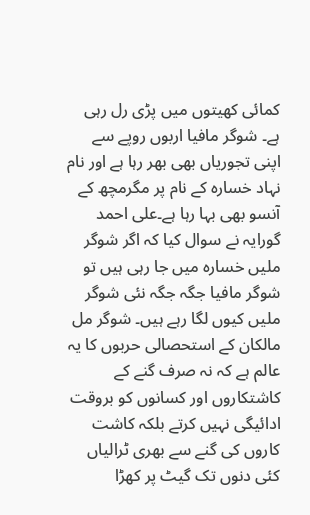کمائی کھیتوں میں پڑی رل رہی ہے۔ شوگر مافیا اربوں روپے سے اپنی تجوریاں بھی بھر رہا ہے اور نام نہاد خسارہ کے نام پر مگرمچھ کے آنسو بھی بہا رہا ہے۔علی احمد گورایہ نے سوال کیا کہ اگر شوگر ملیں خسارہ میں جا رہی ہیں تو شوگر مافیا جگہ جگہ نئی شوگر ملیں کیوں لگا رہے ہیں۔ شوگر مل مالکان کے استحصالی حربوں کا یہ عالم ہے کہ نہ صرف گنے کے کاشتکاروں اور کسانوں کو بروقت ادائیگی نہیں کرتے بلکہ کاشت کاروں کی گنے سے بھری ٹرالیاں کئی دنوں تک گیٹ پر کھڑا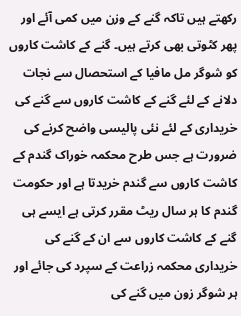رکھتے ہیں تاکہ گنے کے وزن میں کمی آئے اور پھر کٹوتی بھی کرتے ہیں۔ گنے کے کاشت کاروں کو شوگر مل مافیا کے استحصال سے نجات دلانے کے لئے گنے کے کاشت کاروں سے گنے کی خریداری کے لئے نئی پالیسی واضح کرنے کی ضرورت ہے جس طرح محکمہ خوراک گندم کے کاشت کاروں سے گندم خریدتا ہے اور حکومت گندم کا ہر سال ریٹ مقرر کرتی ہے ایسے ہی گنے کے کاشت کاروں سے ان کے گنے کی خریداری محکمہ زراعت کے سپرد کی جائے اور ہر شوگر زون میں گنے کی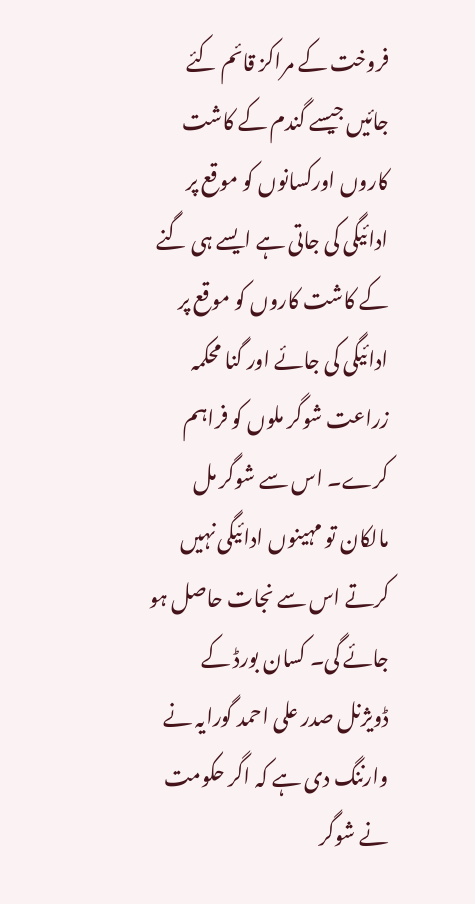فروخت کے مراکز قائم کئے جائیں جیسے گندم کے کاشت کاروں اورکسانوں کو موقع پر ادائیگی کی جاتی ہے ایسے ہی گنے کے کاشت کاروں کو موقع پر ادائیگی کی جائے اور گنا محکمہ زراعت شوگر ملوں کو فراہم کرے۔ اس سے شوگر مل مالکان تو مہینوں ادائیگی نہیں کرتے اس سے نجات حاصل ہو جائے گی۔ کسان بورڈ کے ڈویژنل صدر علی احمد گورایہ نے وارننگ دی ہے کہ اگر حکومت نے شوگر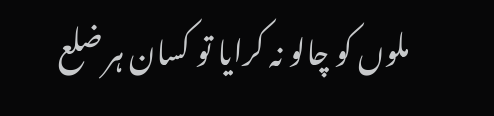ملوں کو چالو نہ کرایا تو کسان ہر ضلع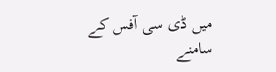میں ڈی سی آفس کے سامنے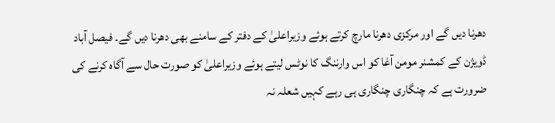دھرنا دیں گے اور مرکزی دھرنا مارچ کرتے ہوئے وزیراعلیٰ کے دفتر کے سامنے بھی دھرنا دیں گے۔ فیصل آباد ڈویژن کے کمشنر مومن آغا کو اس وارننگ کا نوٹس لیتے ہوئے وزیراعلیٰ کو صورت حال سے آگاہ کرنے کی ضرورت ہے کہ چنگاری چنگاری ہی رہے کہیں شعلہ نہ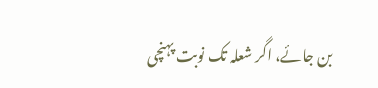بن جائے، اگر شعلہ تک نوبت پہنچی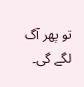تو پھر آگ لگے گی۔